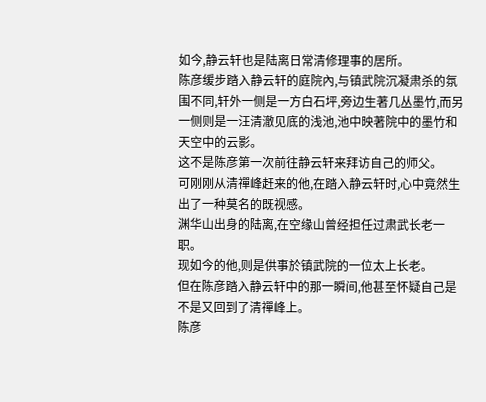如今,静云轩也是陆离日常清修理事的居所。
陈彦缓步踏入静云轩的庭院內,与镇武院沉凝肃杀的氛围不同,轩外一侧是一方白石坪,旁边生著几丛墨竹,而另一侧则是一汪清澈见底的浅池,池中映著院中的墨竹和天空中的云影。
这不是陈彦第一次前往静云轩来拜访自己的师父。
可刚刚从清禪峰赶来的他,在踏入静云轩时,心中竟然生出了一种莫名的既视感。
渊华山出身的陆离,在空缘山曾经担任过肃武长老一职。
现如今的他,则是供事於镇武院的一位太上长老。
但在陈彦踏入静云轩中的那一瞬间,他甚至怀疑自己是不是又回到了清禪峰上。
陈彦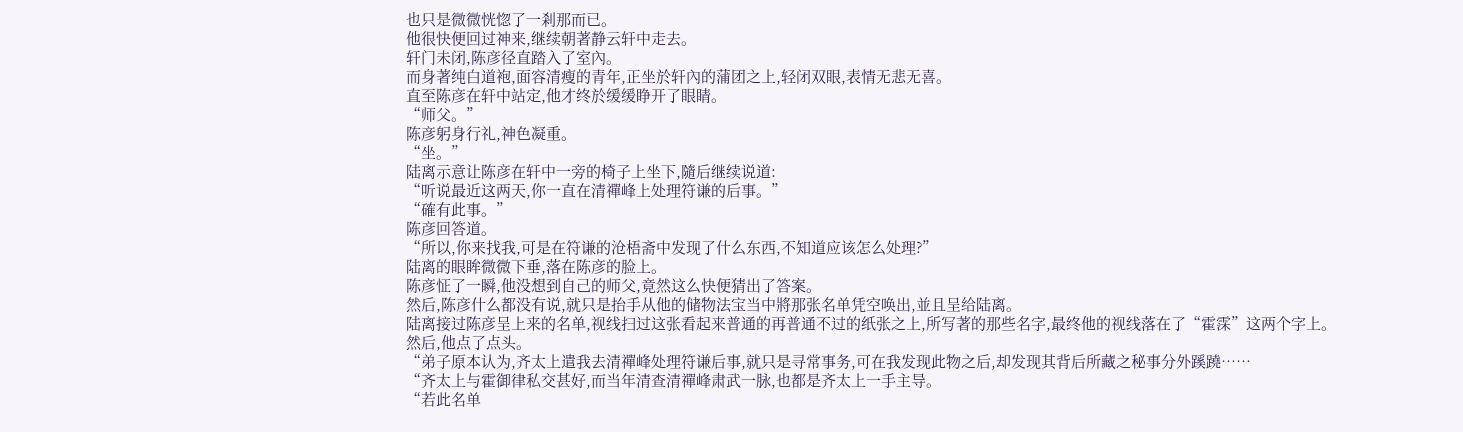也只是微微恍惚了一剎那而已。
他很快便回过神来,继续朝著静云轩中走去。
轩门未闭,陈彦径直踏入了室內。
而身著纯白道袍,面容清瘦的青年,正坐於轩內的蒲团之上,轻闭双眼,表情无悲无喜。
直至陈彦在轩中站定,他才终於缓缓睁开了眼睛。
“师父。”
陈彦躬身行礼,神色凝重。
“坐。”
陆离示意让陈彦在轩中一旁的椅子上坐下,隨后继续说道:
“听说最近这两天,你一直在清禪峰上处理符谦的后事。”
“確有此事。”
陈彦回答道。
“所以,你来找我,可是在符谦的沧梧斋中发现了什么东西,不知道应该怎么处理?”
陆离的眼眸微微下垂,落在陈彦的脸上。
陈彦怔了一瞬,他没想到自己的师父,竟然这么快便猜出了答案。
然后,陈彦什么都没有说,就只是抬手从他的储物法宝当中將那张名单凭空唤出,並且呈给陆离。
陆离接过陈彦呈上来的名单,视线扫过这张看起来普通的再普通不过的纸张之上,所写著的那些名字,最终他的视线落在了“霍霂”这两个字上。
然后,他点了点头。
“弟子原本认为,齐太上遣我去清禪峰处理符谦后事,就只是寻常事务,可在我发现此物之后,却发现其背后所藏之秘事分外蹊蹺……
“齐太上与霍御律私交甚好,而当年清查清禪峰肃武一脉,也都是齐太上一手主导。
“若此名单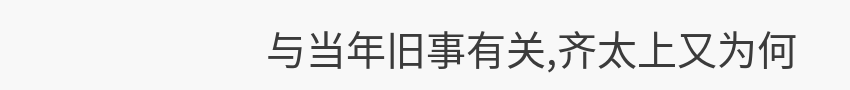与当年旧事有关,齐太上又为何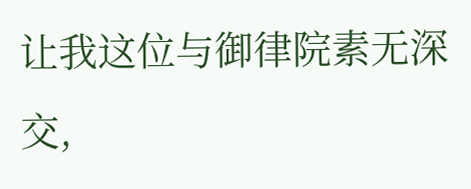让我这位与御律院素无深交,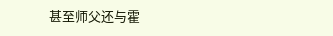甚至师父还与霍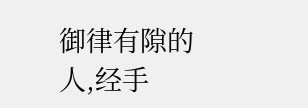御律有隙的人,经手